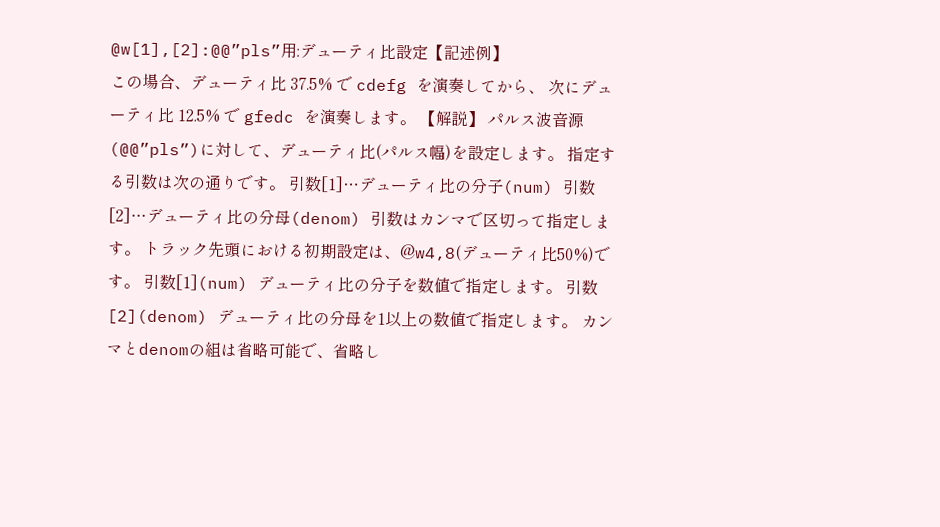@w[1],[2]:@@”pls”用:デューティ比設定【記述例】
この場合、デューティ比 37.5% で cdefg を演奏してから、 次にデューティ比 12.5% で gfedc を演奏します。 【解説】 パルス波音源(@@”pls”)に対して、デューティ比(パルス幅)を設定します。 指定する引数は次の通りです。 引数[1]…デューティ比の分子(num) 引数[2]…デューティ比の分母(denom) 引数はカンマで区切って指定します。 トラック先頭における初期設定は、@w4,8(デューティ比50%)です。 引数[1](num) デューティ比の分子を数値で指定します。 引数[2](denom) デューティ比の分母を1以上の数値で指定します。 カンマとdenomの組は省略可能で、省略し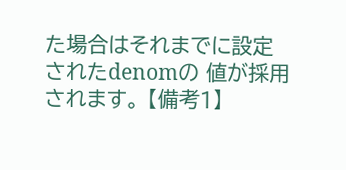た場合はそれまでに設定されたdenomの 値が採用されます。 【備考1】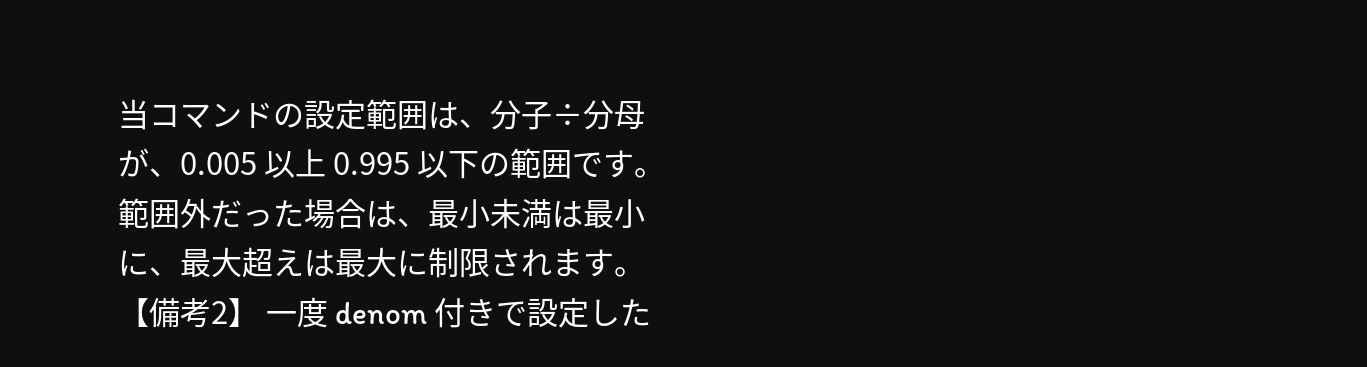当コマンドの設定範囲は、分子÷分母が、0.005 以上 0.995 以下の範囲です。 範囲外だった場合は、最小未満は最小に、最大超えは最大に制限されます。 【備考2】 一度 denom 付きで設定した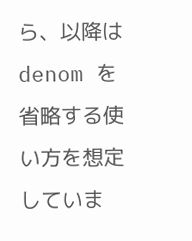ら、以降は denom を省略する使い方を想定していま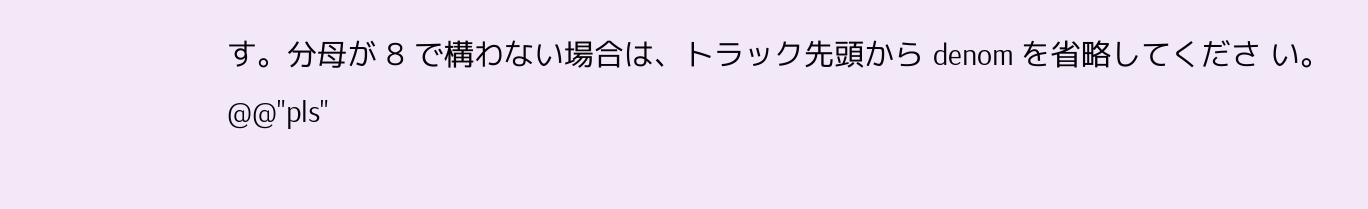す。分母が 8 で構わない場合は、トラック先頭から denom を省略してくださ い。
@@"pls"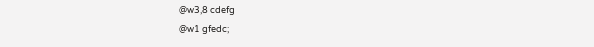@w3,8 cdefg
@w1 gfedc;